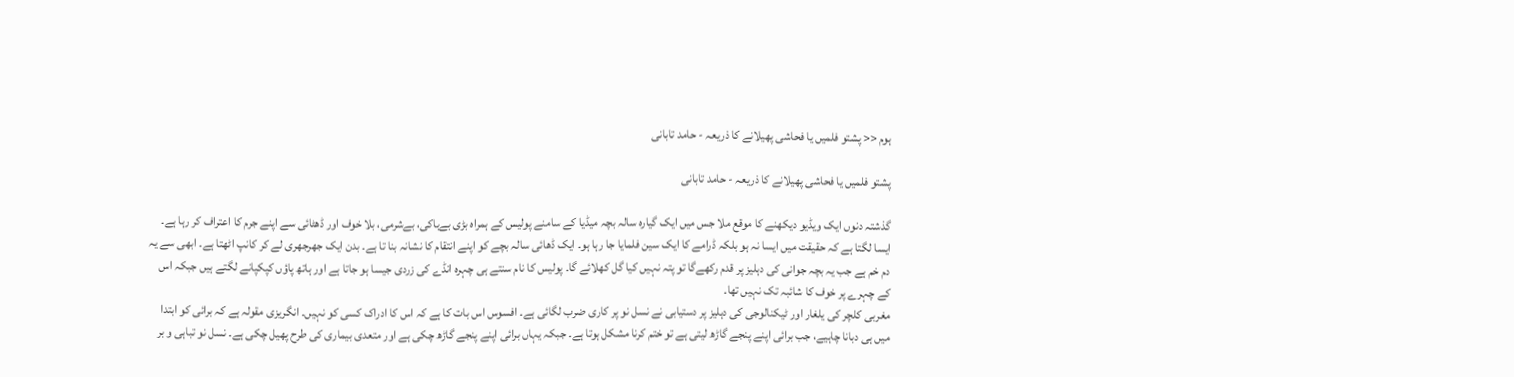ہوم << پشتو فلمیں یا فحاشی پھیلانے کا ذریعہ - حامد تابانی

پشتو فلمیں یا فحاشی پھیلانے کا ذریعہ - حامد تابانی

گذشتہ دنوں ایک ویڈیو دیکھنے کا موقع ملا جس میں ایک گیارہ سالہ بچہ میڈیا کے سامنے پولیس کے ہمراہ بڑی بےباکی، بےشرمی، بلا خوف اور ڈھٹائی سے اپنے جرم کا اعتراف کر رہا ہے۔ ایسا لگتا ہے کہ حقیقت میں ایسا نہ ہو بلکہ ڈرامے کا ایک سین فلمایا جا رہا ہو۔ ایک ڈھائی سالہ بچے کو اپنے انتقام کا نشانہ بنا تا ہے۔ بدن ایک جھرجھری لے کر کانپ اٹھتا ہے۔ ابھی سے یہ دم خم ہے جب یہ بچہ جوانی کی دہلیز پر قدم رکھےگا تو پتہ نہیں کیا گل کھلائے گا۔ پولیس کا نام سنتے ہی چہرہ انڈے کی زردی جیسا ہو جاتا ہے اور ہاتھ پاؤں کپکپانے لگتے ہیں جبکہ اس کے چہرے پر خوف کا شائبہ تک نہیں تھا۔
مغربی کلچر کی یلغار اور ٹیکنالوجی کی دہلیز پر دستیابی نے نسل نو پر کاری ضرب لگائی ہے۔ افسوس اس بات کا ہے کہ اس کا ادراک کسی کو نہیں۔ انگریزی مقولہ ہے کہ برائی کو ابتدا میں ہی دبانا چاہیے، جب برائی اپنے پنجے گاڑھ لیتی ہے تو ختم کرنا مشکل ہوتا ہے۔ جبکہ یہاں برائی اپنے پنجے گاڑھ چکی ہے اور متعدی بیماری کی طرح پھیل چکی ہے۔ نسل نو تباہی و بر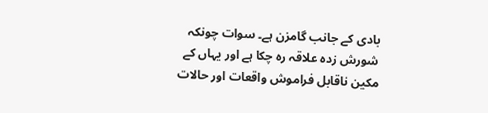بادی کے جانب گامزن ہے۔ سوات چونکہ شورش زدہ علاقہ رہ چکا ہے اور یہاں کے مکین ناقابل فراموش واقعات اور حالات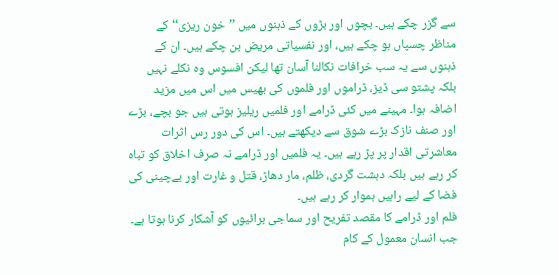سے گزر چکے ہیں۔ بچوں اور بڑوں کے ذہنوں میں ’’خون ریزی‘‘ کے مناظر چسپاں ہو چکے ہیں، اور نفسیاتی مریض بن چکے ہیں۔ ان کے ذہنوں سے یہ سب خرافات نکالنا آسان تھا لیکن افسوس وہ نکلے نہیں بلکہ پشتو سی ڈیز، ڈراموں اور فلموں کی بھیس میں اس میں مزید اضافہ ہوا۔ مہینے میں کئی ڈرامے اور فلمیں ریلیز ہوتی ہیں جو بچے، بڑے اور صنف نازک بڑے شوق سے دیکھتے ہیں۔ اس کی دور رس اثرات معاشرتی اقدار پر پڑ رہے ہیں۔ یہ فلمیں اور ڈرامے نہ صرف اخلاق کو تباہ کر رہے ہیں بلکہ دہشت گردی، ظلم، مار دھاڑ، قتل و غارت اور بےچینی کی فضا کے لیے راہیں ہموار کر رہے ہیں۔
فلم اور ڈرامے کا مقصد تفریح اور سماجی برائیوں کو آشکار کرنا ہوتا ہے۔ جب انسان معمول کے کام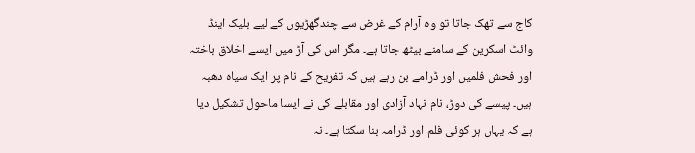کاج سے تھک جاتا تو وہ آرام کے غرض سے چندگھڑیوں کے لیے بلیک اینڈ وائٹ اسکرین کے سامنے بیٹھ جاتا ہے۔ مگر اس کی آڑ میں ایسے اخلاق باختہ اور فحش فلمیں اور ڈرامے بن رہے ہیں کہ تفریح کے نام پر ایک سیاہ دھبہ ہیں۔ پیسے کی دوڑ، نام نہاد آزادی اور مقابلے کی نے ایسا ماحول تشکیل دیا ہے کہ یہاں ہر کوئی فلم اور ڈرامہ بنا سکتا ہے۔ نہ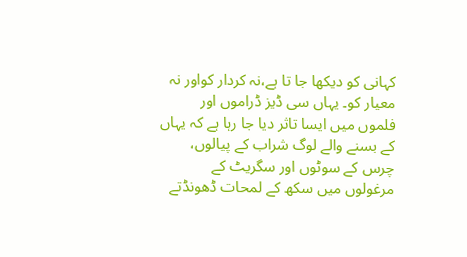کہانی کو دیکھا جا تا ہے،نہ کردار کواور نہ معیار کو۔ یہاں سی ڈیز ڈراموں اور فلموں میں ایسا تاثر دیا جا رہا ہے کہ یہاں کے بسنے والے لوگ شراب کے پیالوں، چرس کے سوٹوں اور سگریٹ کے مرغولوں میں سکھ کے لمحات ڈھونڈتے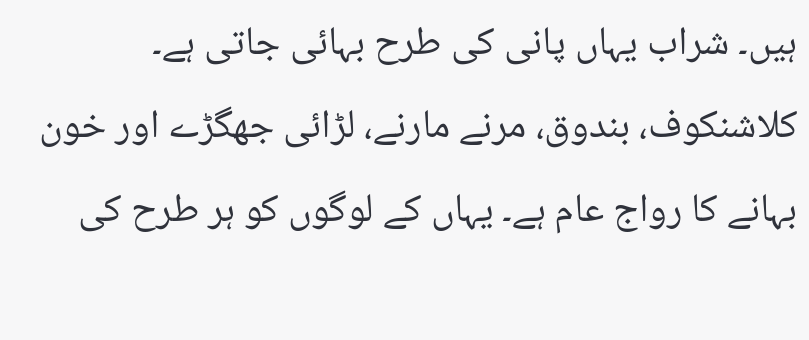ہیں۔ شراب یہاں پانی کی طرح بہائی جاتی ہے۔ کلاشنکوف، بندوق، مرنے مارنے، لڑائی جھگڑے اور خون بہانے کا رواج عام ہے۔ یہاں کے لوگوں کو ہر طرح کی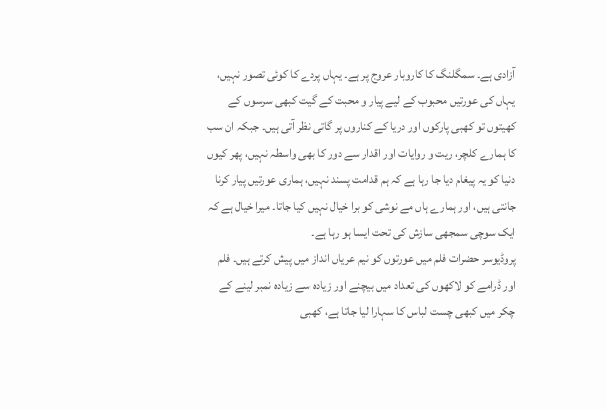آزادی ہے۔ سمگلنگ کا کاروبار عروج پر ہے۔ یہاں پردے کا کوئی تصور نہیں، یہاں کی عورتیں محبوب کے لیے پیار و محبت کے گیت کبھی سرسوں کے کھیتوں تو کھبی پارکوں اور دریا کے کناروں پر گاتی نظر آتی ہیں۔ جبکہ ان سب کا ہمارے کلچر، ریت و روایات اور اقدار سے دور کا بھی واسطہ نہیں، پھر کیوں دنیا کو یہ پیغام دیا جا رہا ہے کہ ہم قدامت پسند نہیں، ہماری عورتیں پیار کرنا جانتی ہیں، اور ہمارے ہاں مے نوشی کو برا خیال نہیں کیا جاتا۔ میرا خیال ہے کہ ایک سوچی سمجھی سازش کی تحت ایسا ہو رہا ہے۔
پروڈیوسر حضرات فلم میں عورتوں کو نیم عریاں انداز میں پیش کرتے ہیں۔ فلم اور ڈرامے کو لاکھوں کی تعداد میں بیچنے اور زیادہ سے زیادہ نمبر لینے کے چکر میں کبھی چست لباس کا سہارا لیا جاتا ہے، کھبی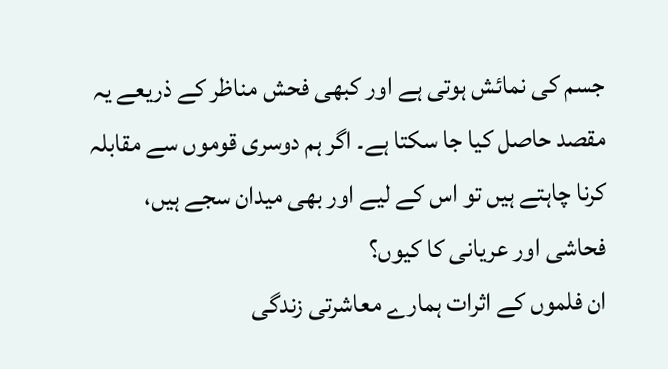جسم کی نمائش ہوتی ہے اور کبھی فحش مناظر کے ذریعے یہ مقصد حاصل کیا جا سکتا ہے۔ اگر ہم دوسری قوموں سے مقابلہ کرنا چاہتے ہیں تو اس کے لیے اور بھی میدان سجے ہیں، فحاشی اور عریانی کا کیوں؟
ان فلموں کے اثرات ہمارے معاشرتی زندگی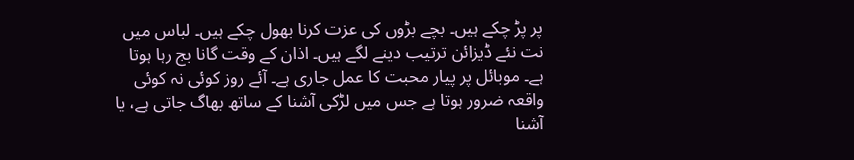پر پڑ چکے ہیں۔ بچے بڑوں کی عزت کرنا بھول چکے ہیں۔ لباس میں نت نئے ڈیزائن ترتیب دینے لگے ہیں۔ اذان کے وقت گانا بج رہا ہوتا ہے۔ موبائل پر پیار محبت کا عمل جاری ہے۔ آئے روز کوئی نہ کوئی واقعہ ضرور ہوتا ہے جس میں لڑکی آشنا کے ساتھ بھاگ جاتی ہے، یا آشنا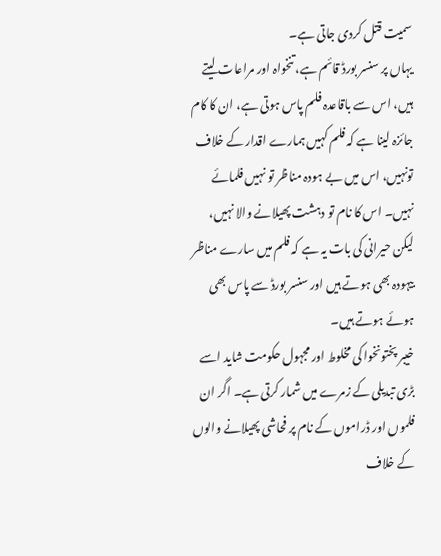سمیت قتل کردی جاتی ہے۔
یہاں پر سنسر بورڈ قائم ہے، تنخواہ اور مراعات لیتے ہیں، اس سے باقاعدہ فلم پاس ہوتی ہے، ان کا کام جائزہ لینا ہے کہ فلم کہیں ہمارے اقدار کے خلاف تونہیں، اس میں بے ہودہ مناظر تو نہیں فلمائے نہیں۔ اس کا نام تو دہشت پھیلانے والا نہیں، لیکن حیرانی کی بات یہ ہے کہ فلم میں سارے مناظر بیہودہ بھی ہوتے ہیں اور سنسر بورڈ سے پاس بھی ہوئے ہوتے ہیں۔
خیبر پختونخوا کی مخلوط اور مجہول حکومت شاید اسے بڑی تبدیلی کے زمرے میں شمار کرتی ہے۔ اگر ان فلموں اور ڈراموں کے نام پر فحاشی پھیلانے والوں کے خلاف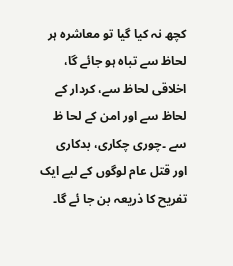کچھ نہ کیا گیا تو معاشرہ ہر لحاظ سے تباہ ہو جائے گا، اخلاقی لحاظ سے، کردار کے لحاظ سے اور امن کے لحا ظ سے ۔چوری چکاری، بدکاری اور قتل عام لوگوں کے لیے ایک تفریح کا ذریعہ بن جا ئے گا۔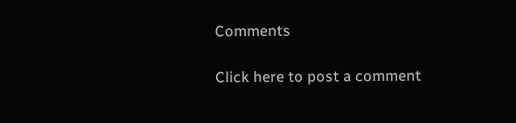Comments

Click here to post a comment